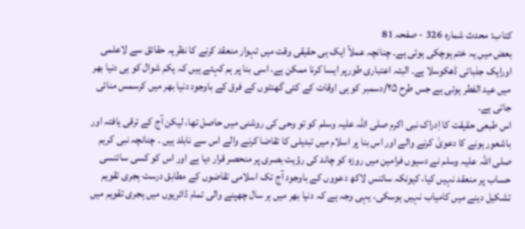کتاب: محدث شمارہ 326 - صفحہ 81
بعض میں یہ ختم ہوچکی ہوتی ہے۔ چنانچہ عملاً ایک ہی حقیقی وقت میں تہوار منعقد کرنے کا نظریہ حقائق سے لاعلمی اورایک جذباتی ڈھکوسلا ہے۔ البتہ اعتباری طورپر ایسا کرنا ممکن ہے، اسی بنا پر ہم کہتے ہیں کہ یکم شوال کو ہی دنیا بھر میں عید الفطر ہوتی ہے جس طرح ۲۵/دسمبر کو ہی اوقات کے کئی گھنٹوں کے فرق کے باوجود دنیا بھر میں کرسمس منائی جاتی ہے۔
اس طبعی حقیقت کا اِدراک نبی اکرم صلی اللہ علیہ وسلم کو تو وحی کی روشنی میں حاصل تھا، لیکن آج کے ترقی یافتہ اور باشعور ہونے کا دعویٰ کرنے والے اور اس بنا پر اسلام میں تبدیلی کا تقاضا کرنے والے اس سے نابلد ہیں ۔ چنانچہ نبی کریم صلی اللہ علیہ وسلم نے دسیوں فرامین میں روزہ کو چاند کی رؤیت بصری پر منحصر قرار دیا ہے اور اس کو کسی سائنسی حساب پر منعقد نہیں کیا، کیونکہ سائنس لاکھ دعووں کے باوجود آج تک اسلامی تقاضوں کے مطابق درست ہجری تقویم تشکیل دینے میں کامیاب نہیں ہوسکی، یہی وجہ ہے کہ دنیا بھر میں ہر سال چھپنے والی تمام ڈائریوں میں ہجری تقویم میں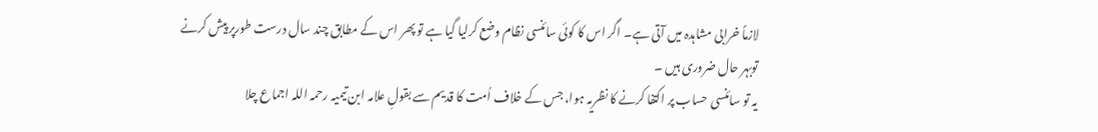لازماً خرابی مشاہدہ میں آتی ہے۔ اگر اس کا کوئی سائنسی نظام وضع کرلیا گیا ہے تو پھر اس کے مطابق چند سال درست طورپر پیش کرنے توبہر حال ضروری ہیں ۔
یہ تو سائنسی حساب پر اکتفا کرنے کا نظریہ ہوا، جس کے خلاف اُمت کا قدیم سے بقولِ علامہ ابن تیمیہ رحمہ اللہ اجماع چلا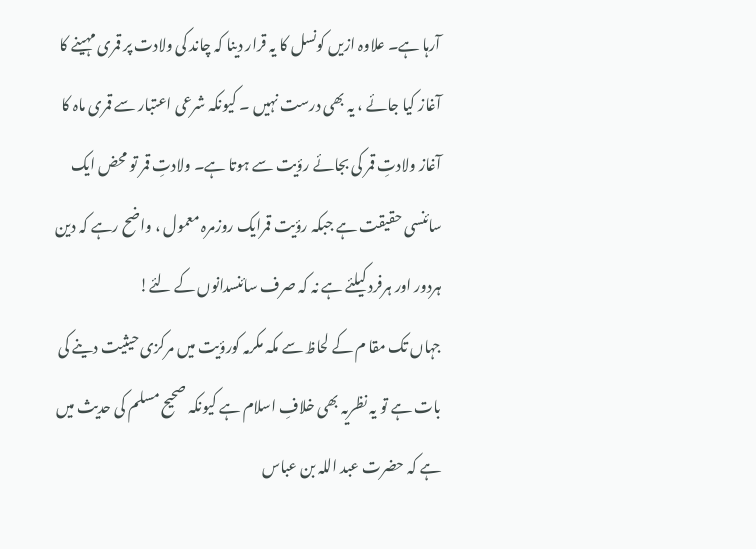آرہا ہے۔ علاوہ ازیں کونسل کا یہ قرار دینا کہ چاند کی ولادت پر قمری مہینے کا آغاز کیا جائے ، یہ بھی درست نہیں ۔ کیونکہ شرعی اعتبار سے قمری ماہ کا آغاز ولادتِ قمر کی بجائے رؤیت سے ہوتا ہے۔ ولادتِ قمر تو محض ایک سائنسی حقیقت ہے جبکہ رؤیت قمرایک روزمرہ معمول ، واضح رہے کہ دین ہردور اور ہرفرد کیلئے ہے نہ کہ صرف سائنسدانوں کے لئے!
جہاں تک مقا م کے لحاظ سے مکہ مکرمہ کورؤیت میں مرکزی حیثیت دینے کی بات ہے تو یہ نظریہ بھی خلافِ اسلام ہے کیونکہ صحیح مسلم کی حدیث میں ہے کہ حضرت عبد اللہ بن عباس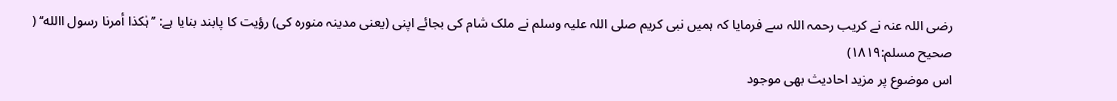رضی اللہ عنہ نے کریب رحمہ اللہ سے فرمایا کہ ہمیں نبی کریم صلی اللہ علیہ وسلم نے ملک شام کی بجائے اپنی (یعنی مدینہ منورہ کی) رؤیت کا پابند بنایا ہے: ’’ہٰکذا أمرنا رسول االله‘‘ ( صحیح مسلم:۱۸۱۹)
اس موضوع پر مزید احادیث بھی موجود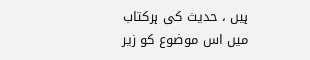ہیں ، حدیث کی ہرکتاب میں اس موضوع کو زیر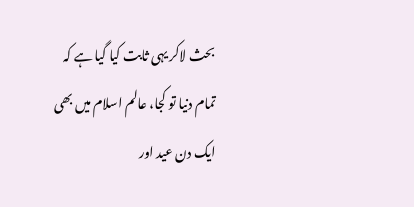بحث لاکر یہی ثابت کیا گیا ہے کہ تمام دنیا تو کجا، عالم اسلام میں بھی ایک دن عید اور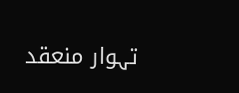تہوار منعقد